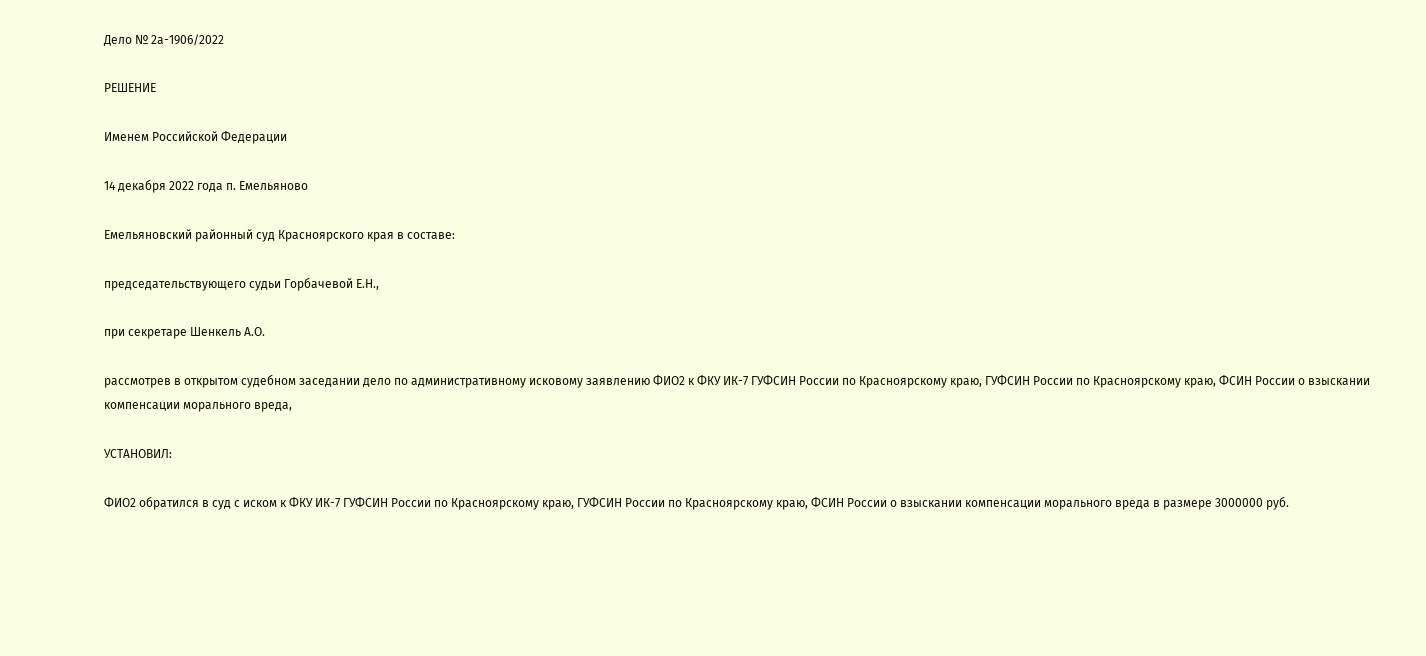Дело № 2а-1906/2022

РЕШЕНИЕ

Именем Российской Федерации

14 декабря 2022 года п. Емельяново

Емельяновский районный суд Красноярского края в составе:

председательствующего судьи Горбачевой Е.Н.,

при секретаре Шенкель А.О.

рассмотрев в открытом судебном заседании дело по административному исковому заявлению ФИО2 к ФКУ ИК-7 ГУФСИН России по Красноярскому краю, ГУФСИН России по Красноярскому краю, ФСИН России о взыскании компенсации морального вреда,

УСТАНОВИЛ:

ФИО2 обратился в суд с иском к ФКУ ИК-7 ГУФСИН России по Красноярскому краю, ГУФСИН России по Красноярскому краю, ФСИН России о взыскании компенсации морального вреда в размере 3000000 руб.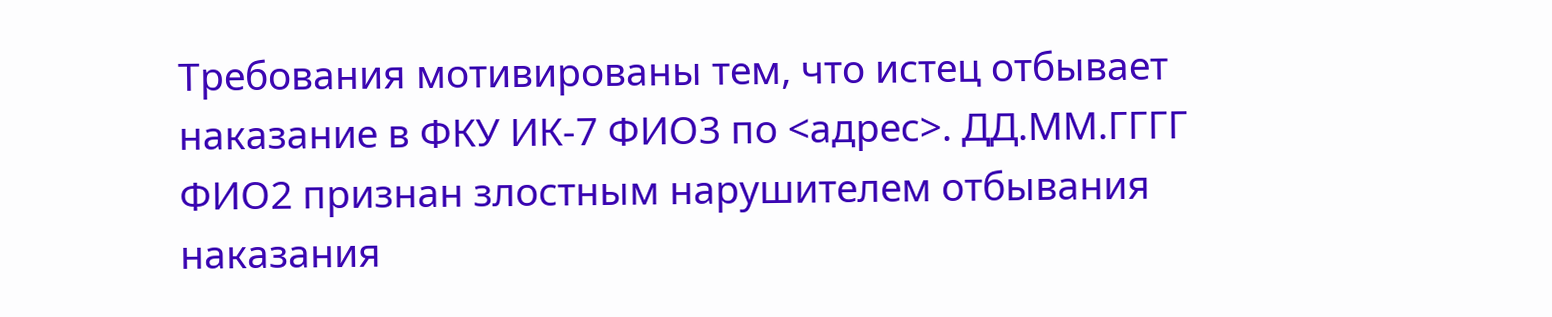Требования мотивированы тем, что истец отбывает наказание в ФКУ ИК-7 ФИО3 по <адрес>. ДД.ММ.ГГГГ ФИО2 признан злостным нарушителем отбывания наказания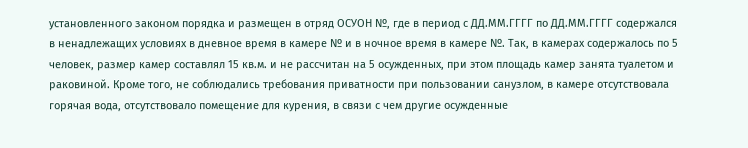установленного законом порядка и размещен в отряд ОСУОН №, где в период с ДД.ММ.ГГГГ по ДД.ММ.ГГГГ содержался в ненадлежащих условиях в дневное время в камере № и в ночное время в камере №. Так, в камерах содержалось по 5 человек, размер камер составлял 15 кв.м. и не рассчитан на 5 осужденных, при этом площадь камер занята туалетом и раковиной. Кроме того, не соблюдались требования приватности при пользовании санузлом, в камере отсутствовала горячая вода, отсутствовало помещение для курения, в связи с чем другие осужденные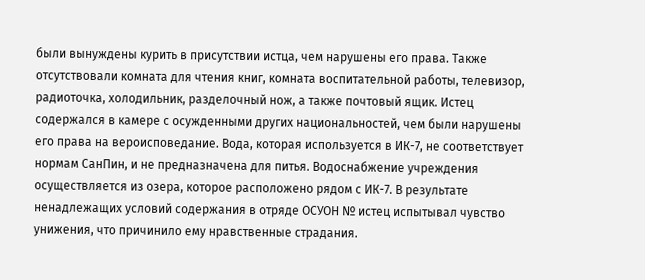были вынуждены курить в присутствии истца, чем нарушены его права. Также отсутствовали комната для чтения книг, комната воспитательной работы, телевизор, радиоточка, холодильник, разделочный нож, а также почтовый ящик. Истец содержался в камере с осужденными других национальностей, чем были нарушены его права на вероисповедание. Вода, которая используется в ИК-7, не соответствует нормам СанПин, и не предназначена для питья. Водоснабжение учреждения осуществляется из озера, которое расположено рядом с ИК-7. В результате ненадлежащих условий содержания в отряде ОСУОН № истец испытывал чувство унижения, что причинило ему нравственные страдания.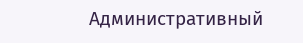Административный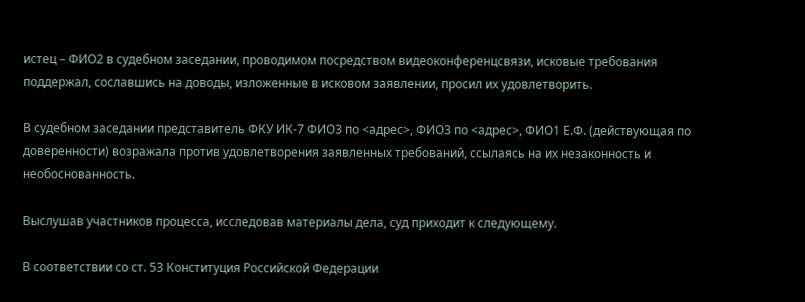истец – ФИО2 в судебном заседании, проводимом посредством видеоконференцсвязи, исковые требования поддержал, сославшись на доводы, изложенные в исковом заявлении, просил их удовлетворить.

В судебном заседании представитель ФКУ ИК-7 ФИО3 по <адрес>, ФИО3 по <адрес>, ФИО1 Е.Ф. (действующая по доверенности) возражала против удовлетворения заявленных требований, ссылаясь на их незаконность и необоснованность.

Выслушав участников процесса, исследовав материалы дела, суд приходит к следующему.

В соответствии со ст. 53 Конституция Российской Федерации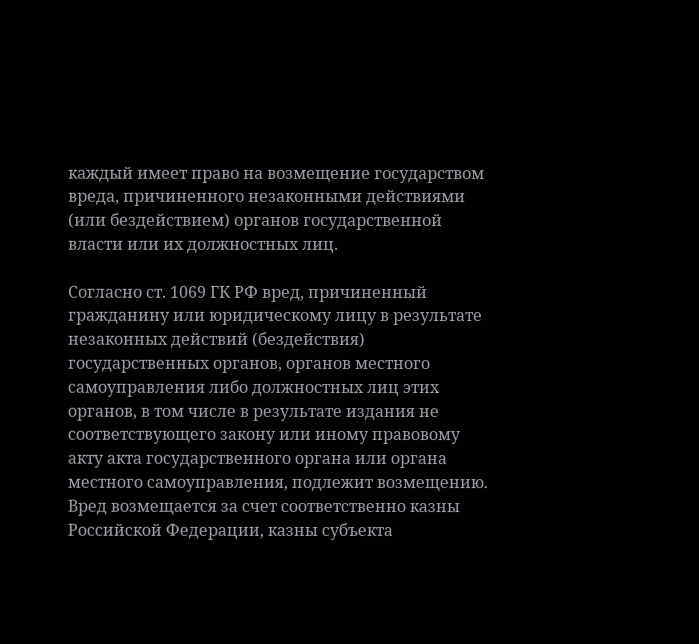каждый имеет право на возмещение государством вреда, причиненного незаконными действиями (или бездействием) органов государственной власти или их должностных лиц.

Согласно ст. 1069 ГК РФ вред, причиненный гражданину или юридическому лицу в результате незаконных действий (бездействия) государственных органов, органов местного самоуправления либо должностных лиц этих органов, в том числе в результате издания не соответствующего закону или иному правовому акту акта государственного органа или органа местного самоуправления, подлежит возмещению. Вред возмещается за счет соответственно казны Российской Федерации, казны субъекта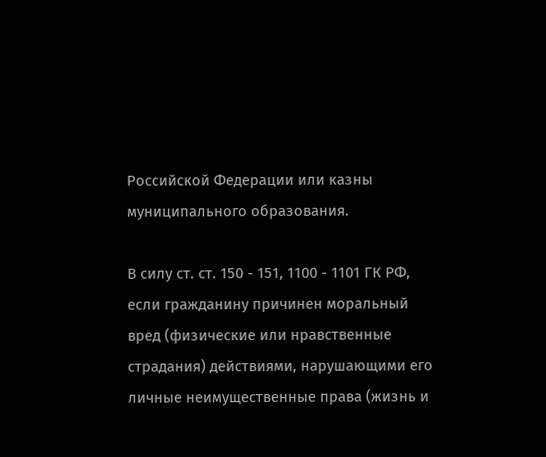Российской Федерации или казны муниципального образования.

В силу ст. ст. 150 - 151, 1100 - 1101 ГК РФ, если гражданину причинен моральный вред (физические или нравственные страдания) действиями, нарушающими его личные неимущественные права (жизнь и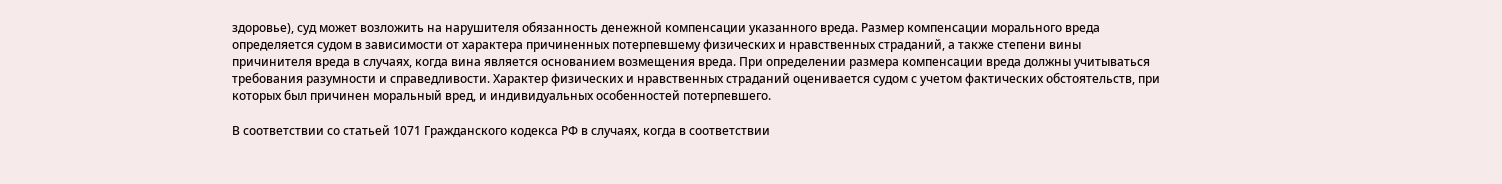здоровье), суд может возложить на нарушителя обязанность денежной компенсации указанного вреда. Размер компенсации морального вреда определяется судом в зависимости от характера причиненных потерпевшему физических и нравственных страданий, а также степени вины причинителя вреда в случаях, когда вина является основанием возмещения вреда. При определении размера компенсации вреда должны учитываться требования разумности и справедливости. Характер физических и нравственных страданий оценивается судом с учетом фактических обстоятельств, при которых был причинен моральный вред, и индивидуальных особенностей потерпевшего.

В соответствии со статьей 1071 Гражданского кодекса РФ в случаях, когда в соответствии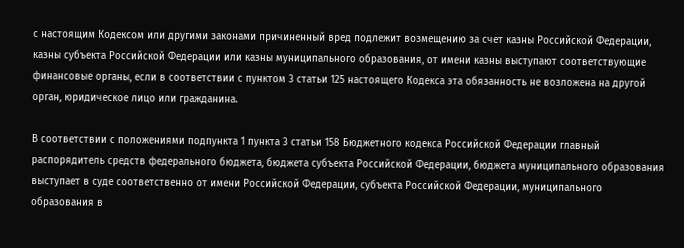с настоящим Кодексом или другими законами причиненный вред подлежит возмещению за счет казны Российской Федерации, казны субъекта Российской Федерации или казны муниципального образования, от имени казны выступают соответствующие финансовые органы, если в соответствии с пунктом 3 статьи 125 настоящего Кодекса эта обязанность не возложена на другой орган, юридическое лицо или гражданина.

В соответствии с положениями подпункта 1 пункта 3 статьи 158 Бюджетного кодекса Российской Федерации главный распорядитель средств федерального бюджета, бюджета субъекта Российской Федерации, бюджета муниципального образования выступает в суде соответственно от имени Российской Федерации, субъекта Российской Федерации, муниципального образования в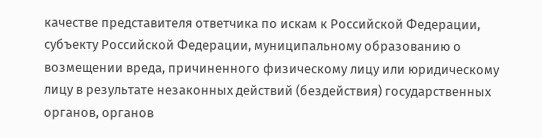качестве представителя ответчика по искам к Российской Федерации, субъекту Российской Федерации, муниципальному образованию о возмещении вреда, причиненного физическому лицу или юридическому лицу в результате незаконных действий (бездействия) государственных органов, органов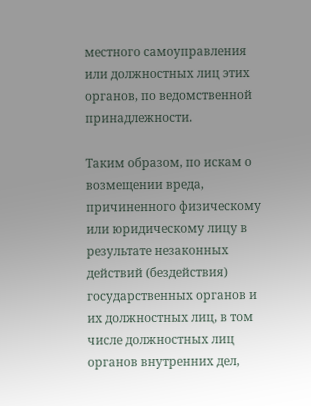местного самоуправления или должностных лиц этих органов, по ведомственной принадлежности.

Таким образом, по искам о возмещении вреда, причиненного физическому или юридическому лицу в результате незаконных действий (бездействия) государственных органов и их должностных лиц, в том числе должностных лиц органов внутренних дел,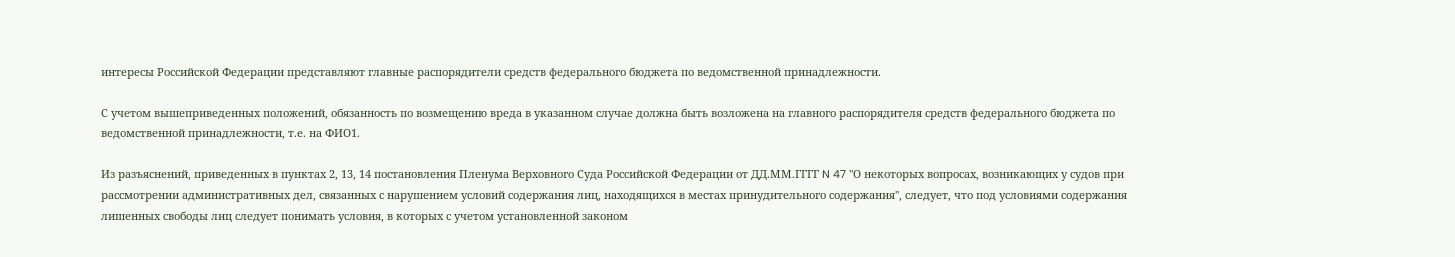интересы Российской Федерации представляют главные распорядители средств федерального бюджета по ведомственной принадлежности.

С учетом вышеприведенных положений, обязанность по возмещению вреда в указанном случае должна быть возложена на главного распорядителя средств федерального бюджета по ведомственной принадлежности, т.е. на ФИО1.

Из разъяснений, приведенных в пунктах 2, 13, 14 постановления Пленума Верховного Суда Российской Федерации от ДД.ММ.ГГГГ N 47 "О некоторых вопросах, возникающих у судов при рассмотрении административных дел, связанных с нарушением условий содержания лиц, находящихся в местах принудительного содержания", следует, что под условиями содержания лишенных свободы лиц следует понимать условия, в которых с учетом установленной законом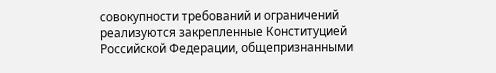совокупности требований и ограничений реализуются закрепленные Конституцией Российской Федерации, общепризнанными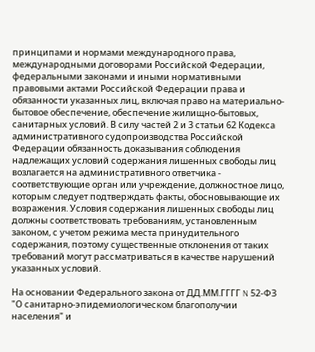принципами и нормами международного права, международными договорами Российской Федерации, федеральными законами и иными нормативными правовыми актами Российской Федерации права и обязанности указанных лиц, включая право на материально-бытовое обеспечение, обеспечение жилищно-бытовых, санитарных условий. В силу частей 2 и 3 статьи 62 Кодекса административного судопроизводства Российской Федерации обязанность доказывания соблюдения надлежащих условий содержания лишенных свободы лиц возлагается на административного ответчика - соответствующие орган или учреждение, должностное лицо, которым следует подтверждать факты, обосновывающие их возражения. Условия содержания лишенных свободы лиц должны соответствовать требованиям, установленным законом, с учетом режима места принудительного содержания, поэтому существенные отклонения от таких требований могут рассматриваться в качестве нарушений указанных условий.

На основании Федерального закона от ДД.ММ.ГГГГ N 52-ФЗ "О санитарно-эпидемиологическом благополучии населения" и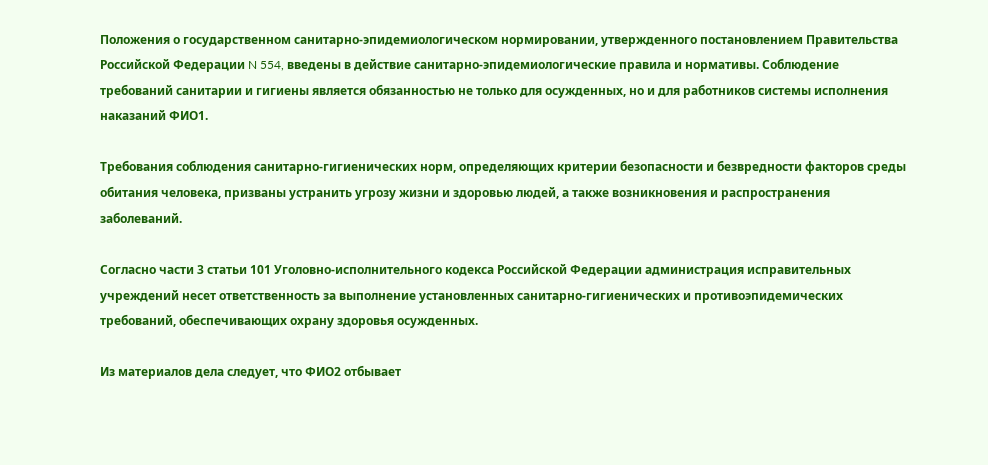Положения о государственном санитарно-эпидемиологическом нормировании, утвержденного постановлением Правительства Российской Федерации N 554, введены в действие санитарно-эпидемиологические правила и нормативы. Соблюдение требований санитарии и гигиены является обязанностью не только для осужденных, но и для работников системы исполнения наказаний ФИО1.

Требования соблюдения санитарно-гигиенических норм, определяющих критерии безопасности и безвредности факторов среды обитания человека, призваны устранить угрозу жизни и здоровью людей, а также возникновения и распространения заболеваний.

Согласно части 3 статьи 101 Уголовно-исполнительного кодекса Российской Федерации администрация исправительных учреждений несет ответственность за выполнение установленных санитарно-гигиенических и противоэпидемических требований, обеспечивающих охрану здоровья осужденных.

Из материалов дела следует, что ФИО2 отбывает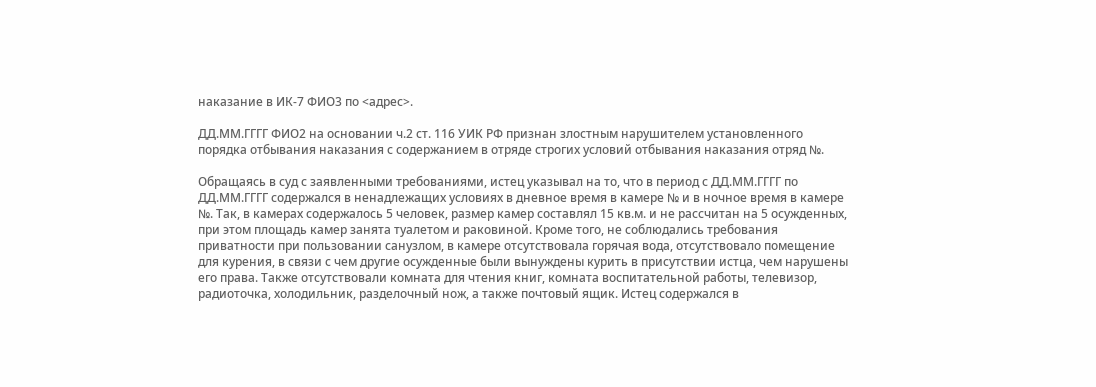наказание в ИК-7 ФИО3 по <адрес>.

ДД.ММ.ГГГГ ФИО2 на основании ч.2 ст. 116 УИК РФ признан злостным нарушителем установленного порядка отбывания наказания с содержанием в отряде строгих условий отбывания наказания отряд №.

Обращаясь в суд с заявленными требованиями, истец указывал на то, что в период с ДД.ММ.ГГГГ по ДД.ММ.ГГГГ содержался в ненадлежащих условиях в дневное время в камере № и в ночное время в камере №. Так, в камерах содержалось 5 человек, размер камер составлял 15 кв.м. и не рассчитан на 5 осужденных, при этом площадь камер занята туалетом и раковиной. Кроме того, не соблюдались требования приватности при пользовании санузлом, в камере отсутствовала горячая вода, отсутствовало помещение для курения, в связи с чем другие осужденные были вынуждены курить в присутствии истца, чем нарушены его права. Также отсутствовали комната для чтения книг, комната воспитательной работы, телевизор, радиоточка, холодильник, разделочный нож, а также почтовый ящик. Истец содержался в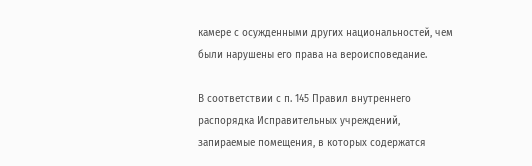камере с осужденными других национальностей, чем были нарушены его права на вероисповедание.

В соответствии с п. 145 Правил внутреннего распорядка Исправительных учреждений, запираемые помещения, в которых содержатся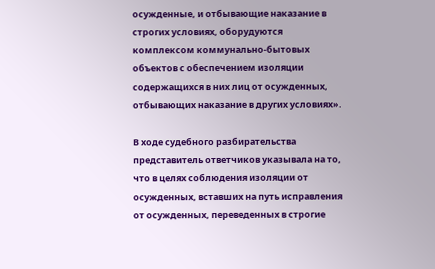осужденные, и отбывающие наказание в строгих условиях, оборудуются комплексом коммунально-бытовых объектов с обеспечением изоляции содержащихся в них лиц от осужденных, отбывающих наказание в других условиях».

В ходе судебного разбирательства представитель ответчиков указывала на то, что в целях соблюдения изоляции от осужденных, вставших на путь исправления от осужденных, переведенных в строгие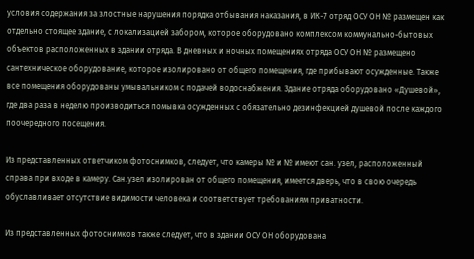условия содержания за злостные нарушения порядка отбывания наказания, в ИК-7 отряд ОСУ ОН № размещен как отдельно стоящее здание, с локализацией забором, которое оборудовано комплексом коммунально-бытовых объектов расположенных в здании отряда. В дневных и ночных помещениях отряда ОСУ ОН № размещено сантехническое оборудование, которое изолировано от общего помещения, где прибывают осужденные. Также все помещения оборудованы умывальником с подачей водоснабжения. Здание отряда оборудовано «Душевой», где два раза в неделю производиться помывка осужденных с обязательно дезинфекцией душевой после каждого поочередного посещения.

Из представленных ответчиком фотоснимков, следует, что камеры № и № имеют сан. узел, расположенный справа при входе в камеру. Сан.узел изолирован от общего помещения, имеется дверь, что в свою очередь обуславливает отсутствие видимости человека и соответствует требованиям приватности.

Из представленных фотоснимков также следует, что в здании ОСУ ОН оборудована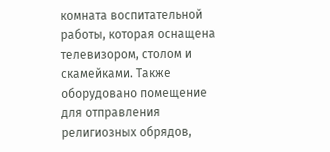комната воспитательной работы, которая оснащена телевизором, столом и скамейками. Также оборудовано помещение для отправления религиозных обрядов,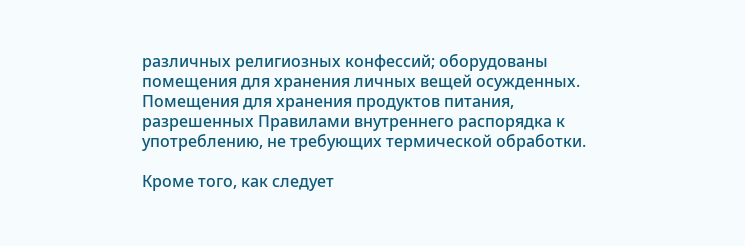различных религиозных конфессий; оборудованы помещения для хранения личных вещей осужденных. Помещения для хранения продуктов питания, разрешенных Правилами внутреннего распорядка к употреблению, не требующих термической обработки.

Кроме того, как следует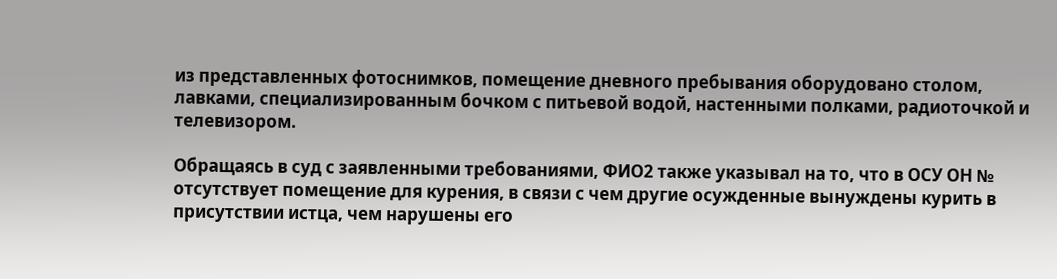из представленных фотоснимков, помещение дневного пребывания оборудовано столом, лавками, специализированным бочком с питьевой водой, настенными полками, радиоточкой и телевизором.

Обращаясь в суд с заявленными требованиями, ФИО2 также указывал на то, что в ОСУ ОН № отсутствует помещение для курения, в связи с чем другие осужденные вынуждены курить в присутствии истца, чем нарушены его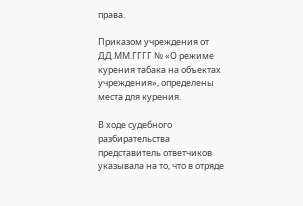права.

Приказом учреждения от ДД.ММ.ГГГГ № «О режиме курения табака на объектах учреждения», определены места для курения.

В ходе судебного разбирательства представитель ответчиков указывала на то, что в отряде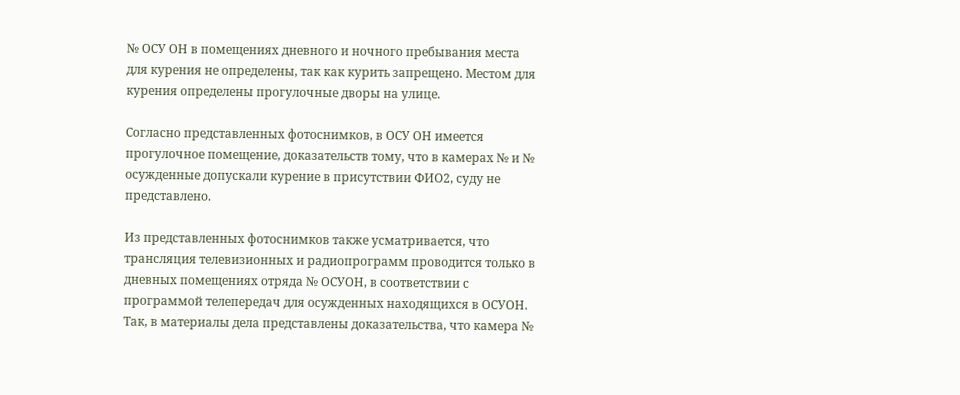№ ОСУ ОН в помещениях дневного и ночного пребывания места для курения не определены, так как курить запрещено. Местом для курения определены прогулочные дворы на улице.

Согласно представленных фотоснимков, в ОСУ ОН имеется прогулочное помещение, доказательств тому, что в камерах № и № осужденные допускали курение в присутствии ФИО2, суду не представлено.

Из представленных фотоснимков также усматривается, что трансляция телевизионных и радиопрограмм проводится только в дневных помещениях отряда № ОСУОН, в соответствии с программой телепередач для осужденных находящихся в ОСУОН. Так, в материалы дела представлены доказательства, что камера №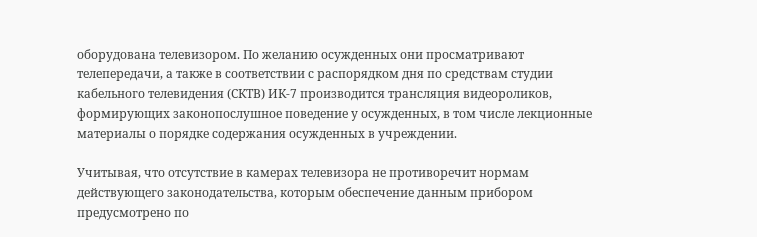оборудована телевизором. По желанию осужденных они просматривают телепередачи, а также в соответствии с распорядком дня по средствам студии кабельного телевидения (СКТВ) ИК-7 производится трансляция видеороликов, формирующих законопослушное поведение у осужденных, в том числе лекционные материалы о порядке содержания осужденных в учреждении.

Учитывая, что отсутствие в камерах телевизора не противоречит нормам действующего законодательства, которым обеспечение данным прибором предусмотрено по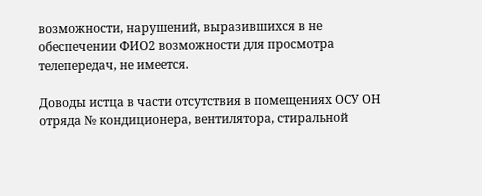возможности, нарушений, выразившихся в не обеспечении ФИО2 возможности для просмотра телепередач, не имеется.

Доводы истца в части отсутствия в помещениях ОСУ ОН отряда № кондиционера, вентилятора, стиральной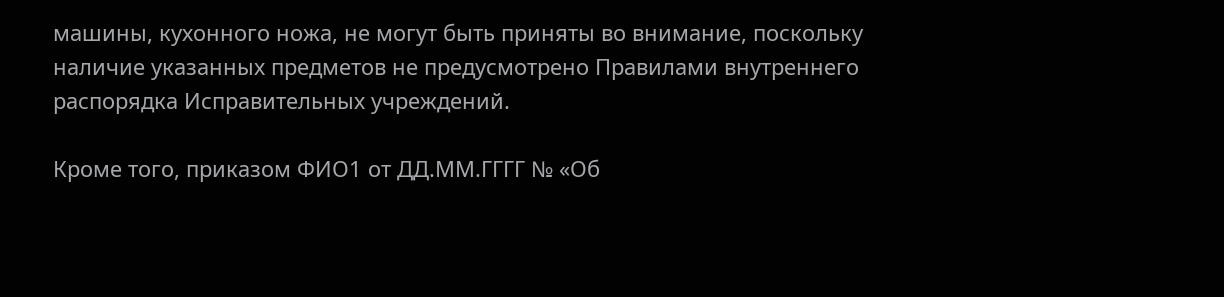машины, кухонного ножа, не могут быть приняты во внимание, поскольку наличие указанных предметов не предусмотрено Правилами внутреннего распорядка Исправительных учреждений.

Кроме того, приказом ФИО1 от ДД.ММ.ГГГГ № «Об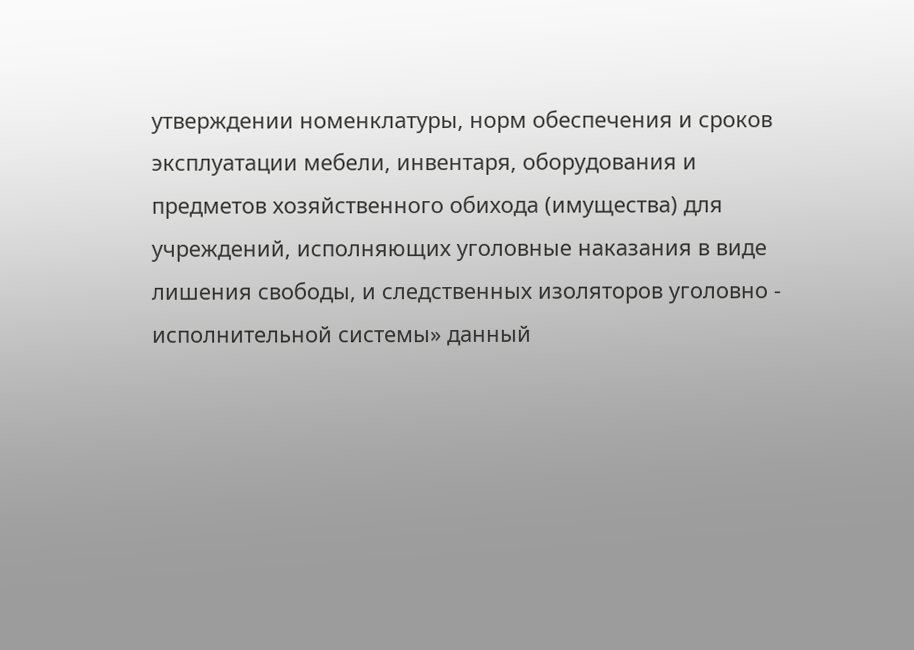утверждении номенклатуры, норм обеспечения и сроков эксплуатации мебели, инвентаря, оборудования и предметов хозяйственного обихода (имущества) для учреждений, исполняющих уголовные наказания в виде лишения свободы, и следственных изоляторов уголовно - исполнительной системы» данный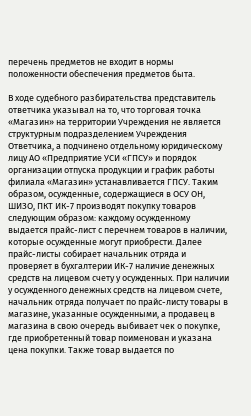перечень предметов не входит в нормы положенности обеспечения предметов быта.

В ходе судебного разбирательства представитель ответчика указывал на то, что торговая точка «Магазин» на территории Учреждения не является структурным подразделением Учреждения Ответчика, а подчинено отдельному юридическому лицу АО «Предприятие УСИ «ГПСУ» и порядок организации отпуска продукции и график работы филиала «Магазин» устанавливается ГПСУ. Таким образом, осужденные, содержащиеся в ОСУ ОН, ШИЗО, ПКТ ИК-7 производят покупку товаров следующим образом: каждому осужденному выдается прайс-лист с перечнем товаров в наличии, которые осужденные могут приобрести. Далее прайс-листы собирает начальник отряда и проверяет в бухгалтерии ИК-7 наличие денежных средств на лицевом счету у осужденных. При наличии у осужденного денежных средств на лицевом счете, начальник отряда получает по прайс-листу товары в магазине, указанные осужденными, а продавец в магазина в свою очередь выбивает чек о покупке, где приобретенный товар поименован и указана цена покупки. Также товар выдается по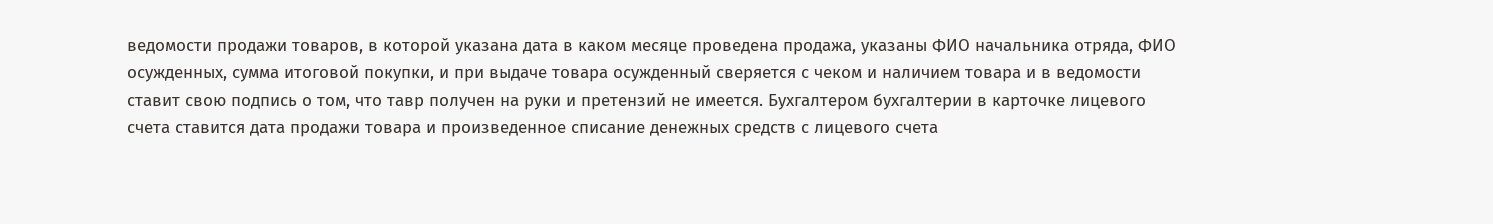ведомости продажи товаров, в которой указана дата в каком месяце проведена продажа, указаны ФИО начальника отряда, ФИО осужденных, сумма итоговой покупки, и при выдаче товара осужденный сверяется с чеком и наличием товара и в ведомости ставит свою подпись о том, что тавр получен на руки и претензий не имеется. Бухгалтером бухгалтерии в карточке лицевого счета ставится дата продажи товара и произведенное списание денежных средств с лицевого счета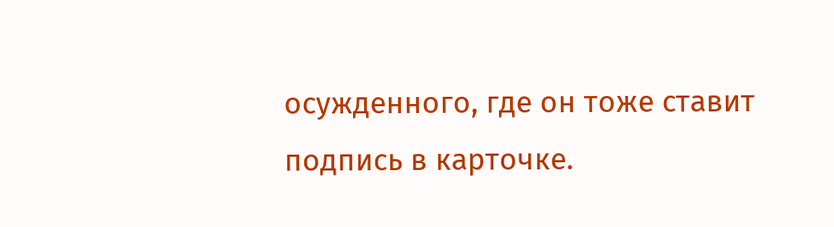осужденного, где он тоже ставит подпись в карточке.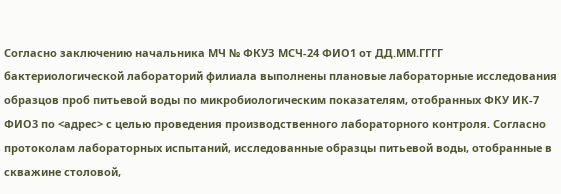Согласно заключению начальника МЧ № ФКУЗ МСЧ-24 ФИО1 от ДД.ММ.ГГГГ бактериологической лабораторий филиала выполнены плановые лабораторные исследования образцов проб питьевой воды по микробиологическим показателям, отобранных ФКУ ИК-7 ФИО3 по <адрес> с целью проведения производственного лабораторного контроля. Согласно протоколам лабораторных испытаний, исследованные образцы питьевой воды, отобранные в скважине столовой,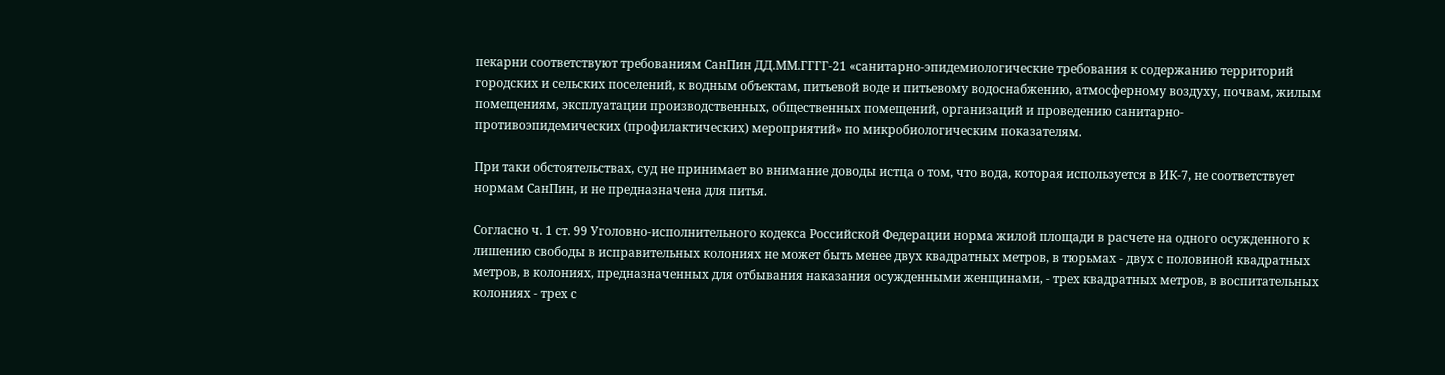пекарни соответствуют требованиям СанПин ДД.ММ.ГГГГ-21 «санитарно-эпидемиологические требования к содержанию территорий городских и сельских поселений, к водным объектам, питьевой воде и питьевому водоснабжению, атмосферному воздуху, почвам, жилым помещениям, эксплуатации производственных, общественных помещений, организаций и проведению санитарно-противоэпидемических (профилактических) мероприятий» по микробиологическим показателям.

При таки обстоятельствах, суд не принимает во внимание доводы истца о том, что вода, которая используется в ИК-7, не соответствует нормам СанПин, и не предназначена для питья.

Согласно ч. 1 ст. 99 Уголовно-исполнительного кодекса Российской Федерации норма жилой площади в расчете на одного осужденного к лишению свободы в исправительных колониях не может быть менее двух квадратных метров, в тюрьмах - двух с половиной квадратных метров, в колониях, предназначенных для отбывания наказания осужденными женщинами, - трех квадратных метров, в воспитательных колониях - трех с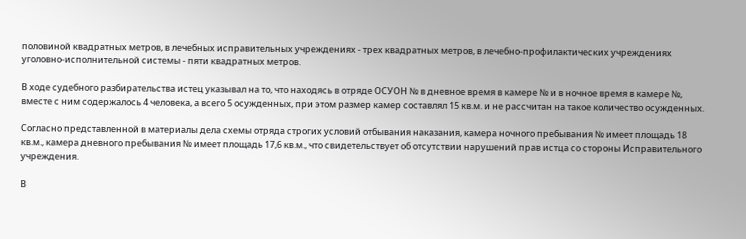половиной квадратных метров, в лечебных исправительных учреждениях - трех квадратных метров, в лечебно-профилактических учреждениях уголовно-исполнительной системы - пяти квадратных метров.

В ходе судебного разбирательства истец указывал на то, что находясь в отряде ОСУОН № в дневное время в камере № и в ночное время в камере №, вместе с ним содержалось 4 человека, а всего 5 осужденных, при этом размер камер составлял 15 кв.м. и не рассчитан на такое количество осужденных.

Согласно представленной в материалы дела схемы отряда строгих условий отбывания наказания, камера ночного пребывания № имеет площадь 18 кв.м., камера дневного пребывания № имеет площадь 17,6 кв.м., что свидетельствует об отсутствии нарушений прав истца со стороны Исправительного учреждения.

В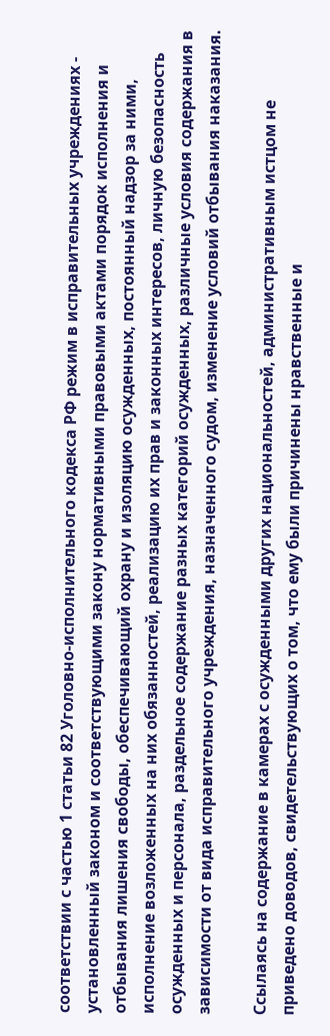соответствии с частью 1 статьи 82 Уголовно-исполнительного кодекса РФ режим в исправительных учреждениях - установленный законом и соответствующими закону нормативными правовыми актами порядок исполнения и отбывания лишения свободы, обеспечивающий охрану и изоляцию осужденных, постоянный надзор за ними, исполнение возложенных на них обязанностей, реализацию их прав и законных интересов, личную безопасность осужденных и персонала, раздельное содержание разных категорий осужденных, различные условия содержания в зависимости от вида исправительного учреждения, назначенного судом, изменение условий отбывания наказания.

Ссылаясь на содержание в камерах с осужденными других национальностей, административным истцом не приведено доводов, свидетельствующих о том, что ему были причинены нравственные и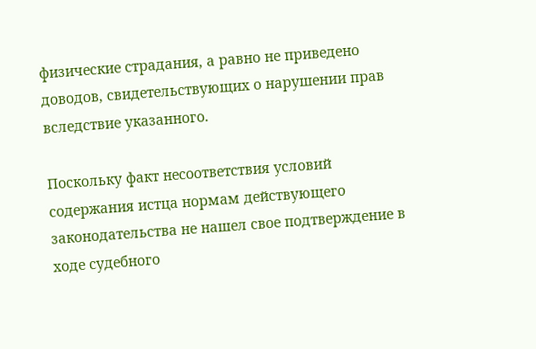физические страдания, а равно не приведено доводов, свидетельствующих о нарушении прав вследствие указанного.

Поскольку факт несоответствия условий содержания истца нормам действующего законодательства не нашел свое подтверждение в ходе судебного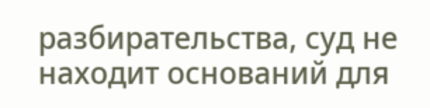разбирательства, суд не находит оснований для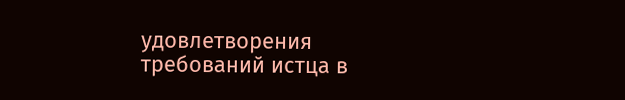удовлетворения требований истца в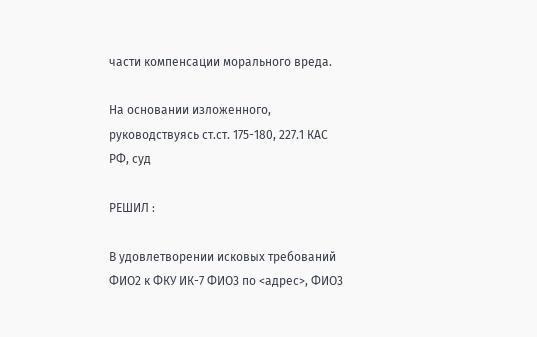части компенсации морального вреда.

На основании изложенного, руководствуясь ст.ст. 175-180, 227.1 КАС РФ, суд

РЕШИЛ :

В удовлетворении исковых требований ФИО2 к ФКУ ИК-7 ФИО3 по <адрес>, ФИО3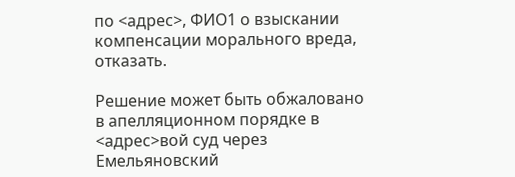по <адрес>, ФИО1 о взыскании компенсации морального вреда, отказать.

Решение может быть обжаловано в апелляционном порядке в <адрес>вой суд через Емельяновский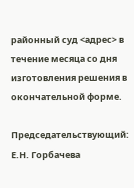районный суд <адрес> в течение месяца со дня изготовления решения в окончательной форме.

Председательствующий: Е.Н. Горбачева